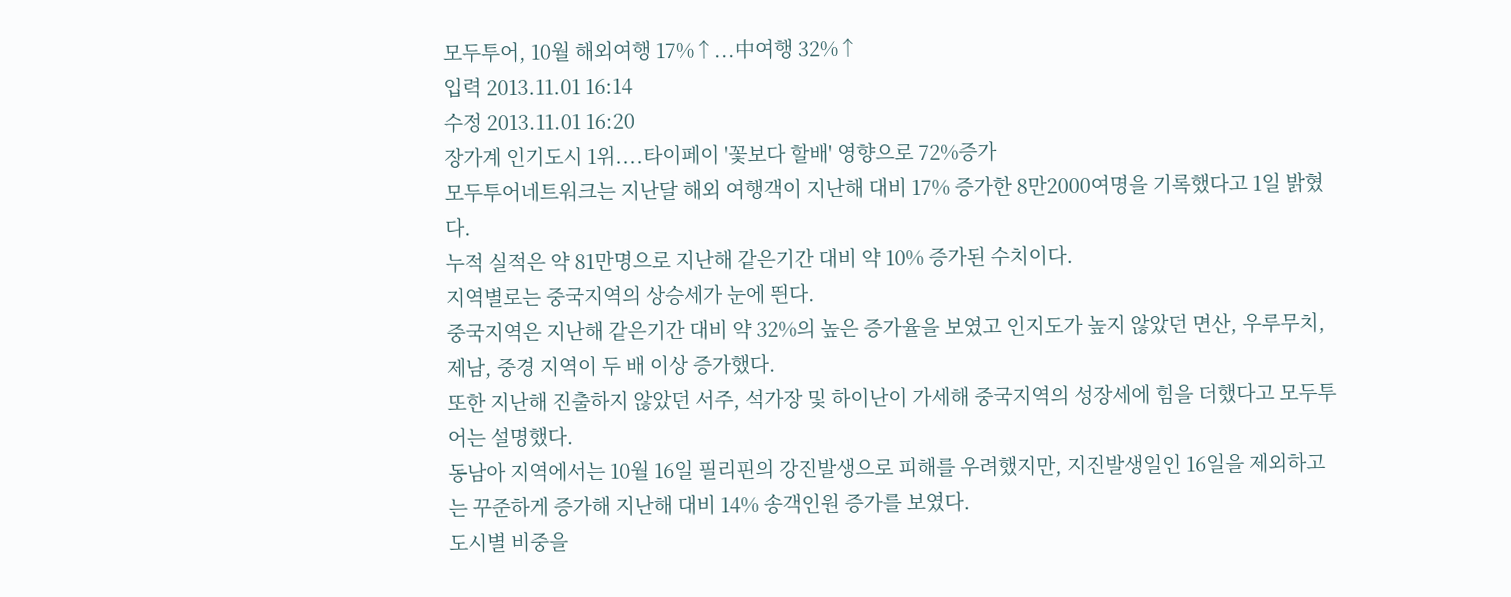모두투어, 10월 해외여행 17%↑...中여행 32%↑
입력 2013.11.01 16:14
수정 2013.11.01 16:20
장가계 인기도시 1위....타이페이 '꽃보다 할배' 영향으로 72%증가
모두투어네트워크는 지난달 해외 여행객이 지난해 대비 17% 증가한 8만2000여명을 기록했다고 1일 밝혔다.
누적 실적은 약 81만명으로 지난해 같은기간 대비 약 10% 증가된 수치이다.
지역별로는 중국지역의 상승세가 눈에 띈다.
중국지역은 지난해 같은기간 대비 약 32%의 높은 증가율을 보였고 인지도가 높지 않았던 면산, 우루무치, 제남, 중경 지역이 두 배 이상 증가했다.
또한 지난해 진출하지 않았던 서주, 석가장 및 하이난이 가세해 중국지역의 성장세에 힘을 더했다고 모두투어는 설명했다.
동남아 지역에서는 10월 16일 필리핀의 강진발생으로 피해를 우려했지만, 지진발생일인 16일을 제외하고는 꾸준하게 증가해 지난해 대비 14% 송객인원 증가를 보였다.
도시별 비중을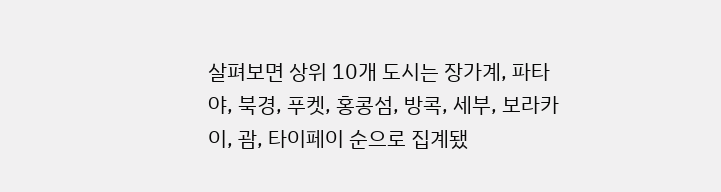살펴보면 상위 10개 도시는 장가계, 파타야, 북경, 푸켓, 홍콩섬, 방콕, 세부, 보라카이, 괌, 타이페이 순으로 집계됐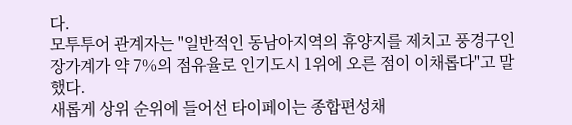다.
모투투어 관계자는 "일반적인 동남아지역의 휴양지를 제치고 풍경구인 장가계가 약 7%의 점유율로 인기도시 1위에 오른 점이 이채롭다"고 말했다.
새롭게 상위 순위에 들어선 타이페이는 종합편성채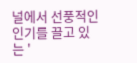널에서 선풍적인 인기를 끌고 있는 '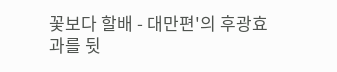꽃보다 할배 - 대만편'의 후광효과를 뒷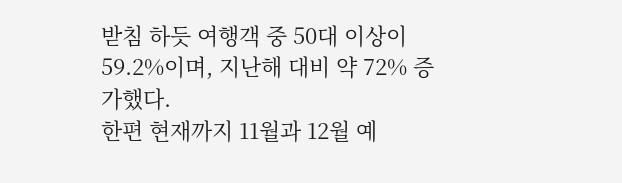받침 하듯 여행객 중 50대 이상이 59.2%이며, 지난해 대비 약 72% 증가했다.
한편 현재까지 11월과 12월 예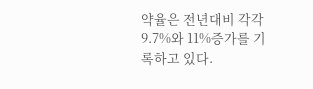약율은 전년대비 각각 9.7%와 11%증가를 기록하고 있다.